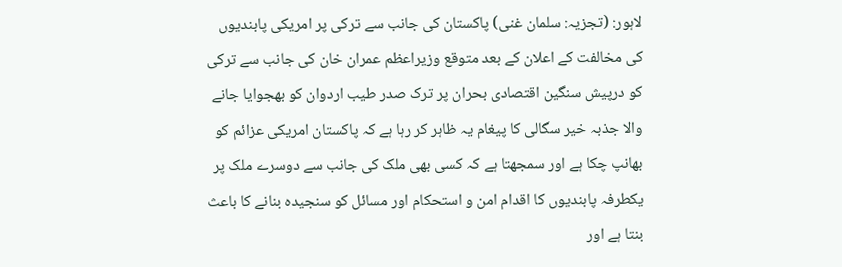لاہور: (تجزیہ: سلمان غنی) پاکستان کی جانب سے ترکی پر امریکی پابندیوں کی مخالفت کے اعلان کے بعد متوقع وزیراعظم عمران خان کی جانب سے ترکی کو درپیش سنگین اقتصادی بحران پر ترک صدر طیب اردوان کو بھجوایا جانے والا جذبہ خیر سگالی کا پیغام یہ ظاہر کر رہا ہے کہ پاکستان امریکی عزائم کو بھانپ چکا ہے اور سمجھتا ہے کہ کسی بھی ملک کی جانب سے دوسرے ملک پر یکطرفہ پابندیوں کا اقدام امن و استحکام اور مسائل کو سنجیدہ بنانے کا باعث بنتا ہے اور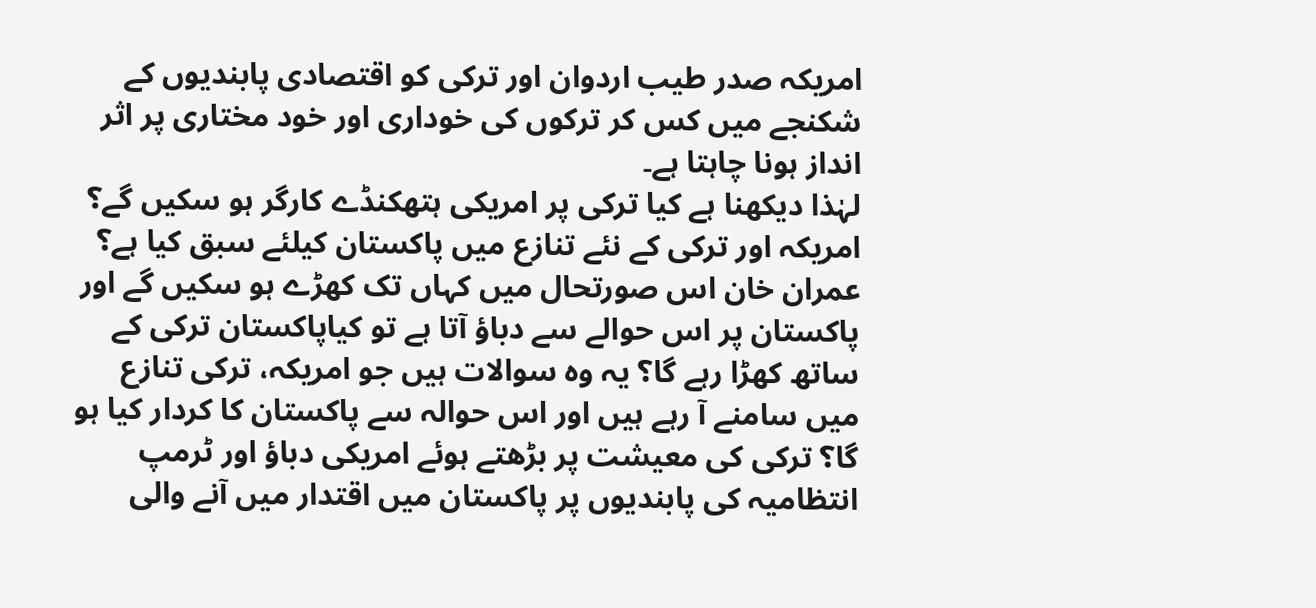امریکہ صدر طیب اردوان اور ترکی کو اقتصادی پابندیوں کے شکنجے میں کس کر ترکوں کی خوداری اور خود مختاری پر اثر انداز ہونا چاہتا ہے۔
لہٰذا دیکھنا ہے کیا ترکی پر امریکی ہتھکنڈے کارگر ہو سکیں گے؟ امریکہ اور ترکی کے نئے تنازع میں پاکستان کیلئے سبق کیا ہے؟ عمران خان اس صورتحال میں کہاں تک کھڑے ہو سکیں گے اور پاکستان پر اس حوالے سے دباؤ آتا ہے تو کیاپاکستان ترکی کے ساتھ کھڑا رہے گا؟ یہ وہ سوالات ہیں جو امریکہ، ترکی تنازع میں سامنے آ رہے ہیں اور اس حوالہ سے پاکستان کا کردار کیا ہو گا؟ ترکی کی معیشت پر بڑھتے ہوئے امریکی دباؤ اور ٹرمپ انتظامیہ کی پابندیوں پر پاکستان میں اقتدار میں آنے والی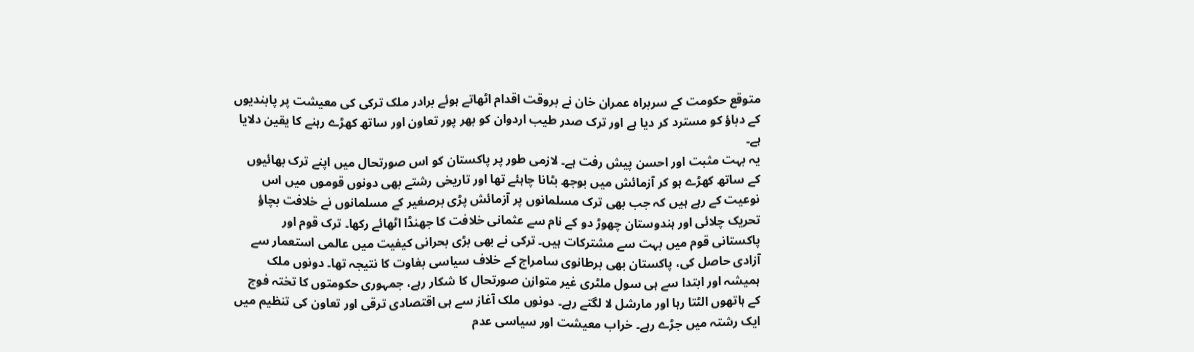متوقع حکومت کے سربراہ عمران خان نے بروقت اقدام اٹھاتے ہوئے برادر ملک ترکی کی معیشت پر پابندیوں کے دباؤ کو مسترد کر دیا ہے اور ترک صدر طیب اردوان کو بھر پور تعاون اور ساتھ کھڑے رہنے کا یقین دلایا ہے۔
یہ بہت مثبت اور احسن پیش رفت ہے۔ لازمی طور پر پاکستان کو اس صورتحال میں اپنے ترک بھائیوں کے ساتھ کھڑے ہو کر آزمائش میں بوجھ بٹانا چاہئے تھا اور تاریخی رشتے بھی دونوں قوموں میں اس نوعیت کے رہے ہیں کہ جب بھی ترک مسلمانوں پر آزمائش پڑی برصغیر کے مسلمانوں نے خلافت بچاؤ تحریک چلائی اور ہندوستان چھوڑ دو کے نام سے عثمانی خلافت کا جھنڈا اٹھائے رکھا۔ ترک قوم اور پاکستانی قوم میں بہت سے مشترکات ہیں۔ ترکی نے بھی بڑی بحرانی کیفیت میں عالمی استعمار سے آزادی حاصل کی، پاکستان بھی برطانوی سامراج کے خلاف سیاسی بغاوت کا نتیجہ تھا۔ دونوں ملک ہمیشہ اور ابتدا سے ہی سول ملٹری غیر متوازن صورتحال کا شکار رہے، جمہوری حکومتوں کا تختہ فوج کے ہاتھوں الٹتا رہا اور مارشل لا لگتے رہے۔ دونوں ملک آغاز سے ہی اقتصادی ترقی اور تعاون کی تنظیم میں ایک رشتہ میں جڑے رہے۔ خراب معیشت اور سیاسی عدم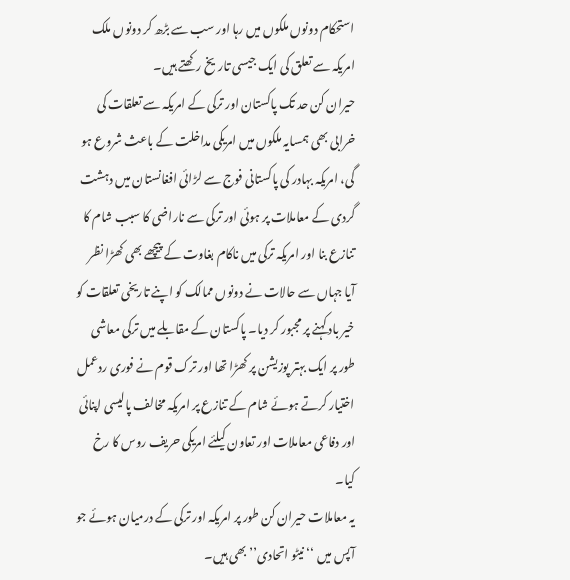استحکام دونوں ملکوں میں رہا اور سب سے بڑھ کر دونوں ملک امریکہ سے تعلق کی ایک جیسی تاریخ رکھتے ہیں۔
حیران کن حد تک پاکستان اور ترکی کے امریکہ سے تعلقات کی خرابی بھی ہمسایہ ملکوں میں امریکی مداخلت کے باعث شروع ہو گی، امریکہ بہادر کی پاکستانی فوج سے لڑائی افغانستان میں دہشت گردی کے معاملات پر ہوئی اور ترکی سے ناراضی کا سبب شام کا تنازع بنا اور امریکہ ترکی میں ناکام بغاوت کے پیچھے بھی کھڑا نظر آیا جہاں سے حالات نے دونوں ممالک کو اپنے تاریخی تعلقات کو خیر باد کہنے پر مجبور کر دیا۔ پاکستان کے مقابلے میں ترکی معاشی طور پر ایک بہتر پوزیشن پر کھڑا تھا اور ترک قوم نے فوری ردعمل اختیار کرتے ہوئے شام کے تنازع پر امریکہ مخالف پالیسی اپنائی اور دفاعی معاملات اور تعاون کیلئے امریکی حریف روس کا رخ کیا۔
یہ معاملات حیران کن طور پر امریکہ اور ترکی کے درمیان ہوئے جو آپس میں ‘‘نیٹو اتحادی’’ بھی ہیں۔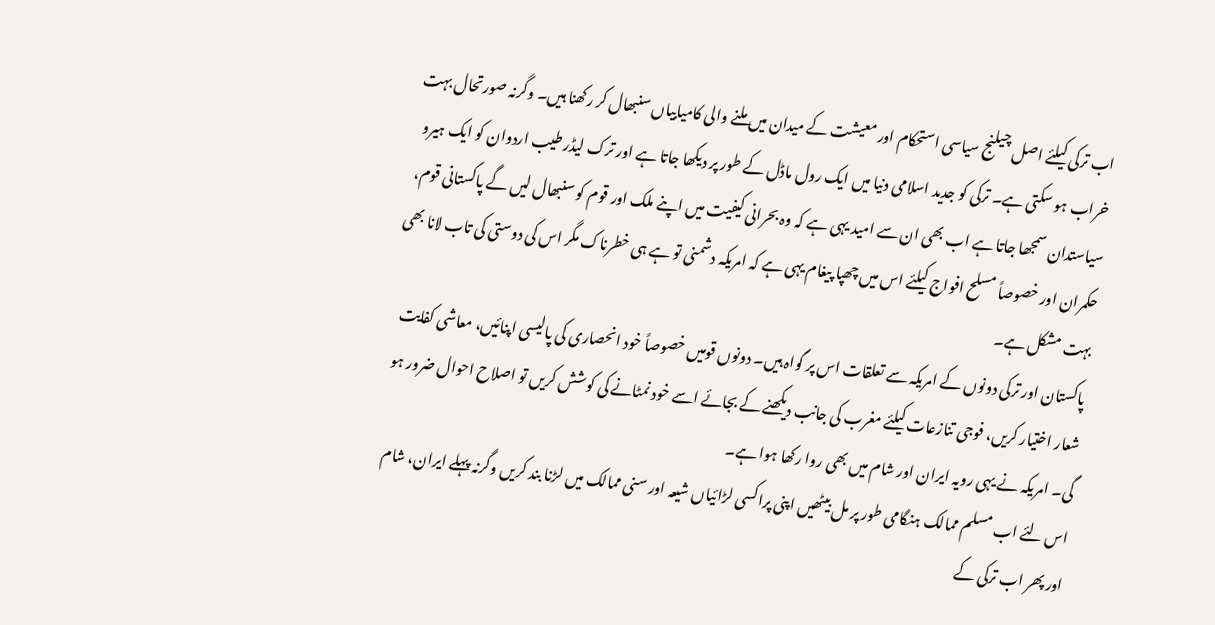اب ترکی کیلئے اصل چیلنج سیاسی استحکام اور معیشت کے میدان میں ملنے والی کامیابیاں سنبھال کر رکھنا ہیں۔ وگرنہ صورتحال بہت خراب ہو سکتی ہے۔ ترکی کو جدید اسلامی دنیا میں ایک رول ماڈل کے طور پر دیکھا جاتا ہے اور ترک لیڈر طیب اردوان کو ایک ہیرو سیاستدان سمجھا جاتا ہے اب بھی ان سے امید یہی ہے کہ وہ بحرانی کیفیت میں اپنے ملک اور قوم کو سنبھال لیں گے پاکستانی قوم، حکمران اور خصوصاً مسلح افواج کیلئے اس میں چھپا پیغام یہی ہے کہ امریکہ دشمنی تو ہے ہی خطرناک مگر اس کی دوستی کی تاب لانا بھی بہت مشکل ہے۔
پاکستان اور ترکی دونوں کے امریکہ سے تعلقات اس پر گواہ ہیں۔ دونوں قومیں خصوصاً خود انحصاری کی پالیسی اپنائیں، معاشی کفایت شعار اختیار کریں، فوجی تنازعات کیلئے مغرب کی جانب دیکھنے کے بجائے اسے خود نمٹانے کی کوشش کریں تو اصلاح احوال ضرور ہو گی۔ امریکہ نے یہی رویہ ایران اور شام میں بھی روا رکھا ہوا ہے۔
اس لئے اب مسلم ممالک ہنگامی طور پر مل بیٹھیں اپنی پراکسی لڑائیاں شیعہ اور سنی ممالک میں لڑنا بند کریں وگرنہ پہلے ایران، شام اور پھر اب ترکی کے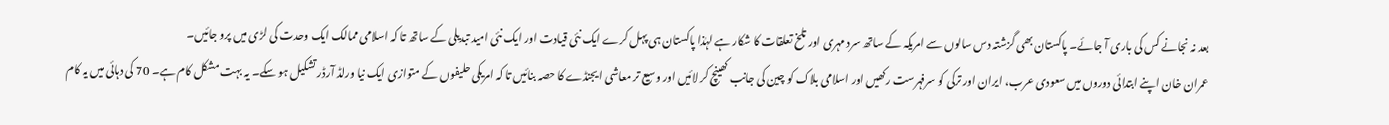بعد نہ نجانے کس کی باری آ جائے۔ پاکستان بھی گزشتہ دس سالوں سے امریکہ کے ساتھ سرد مہری اور تلخ تعلقات کا شکار ہے لہٰذا پاکستان ہی پہل کرے ایک نئی قیادت اور ایک نئی امید تبدیلی کے ساتھ تا کہ اسلامی ممالک ایک وحدت کی لڑی میں پرو جائیں۔
عمران خان اپنے ابتدائی دوروں میں سعودی عرب، ایران اور ترکی کو سرفہرست رکھیں اور اسلامی بلاک کو چین کی جانب کھینچ کر لائیں اور وسیع تر معاشی ایجنڈے کا حصہ بنائیں تا کہ امریکی حلیفوں کے متوازی ایک نیا ورلڈ آرڈر تشکیل ہو سکے۔ یہ بہت مشکل کام ہے۔ 70 کی دہائی میں یہ کام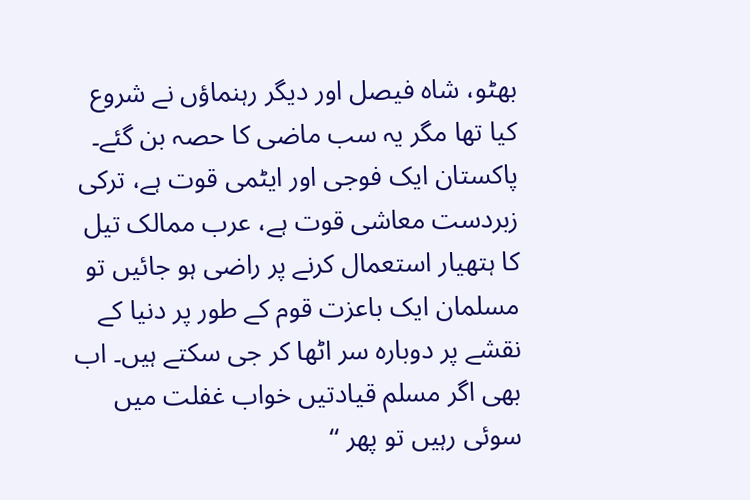بھٹو، شاہ فیصل اور دیگر رہنماؤں نے شروع کیا تھا مگر یہ سب ماضی کا حصہ بن گئے۔
پاکستان ایک فوجی اور ایٹمی قوت ہے، ترکی زبردست معاشی قوت ہے، عرب ممالک تیل کا ہتھیار استعمال کرنے پر راضی ہو جائیں تو مسلمان ایک باعزت قوم کے طور پر دنیا کے نقشے پر دوبارہ سر اٹھا کر جی سکتے ہیں۔ اب بھی اگر مسلم قیادتیں خواب غفلت میں سوئی رہیں تو پھر ‘‘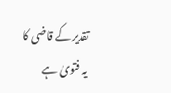تقدیر کے قاضی کا یہ فتویٰ ہے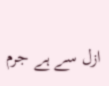ازل سے ہے جرم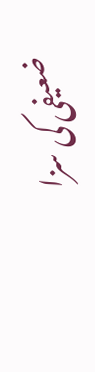ضعیفی کی سزا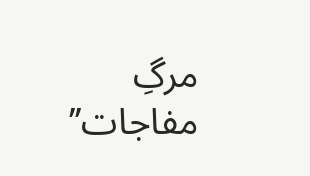مرگِ مفاجات’’